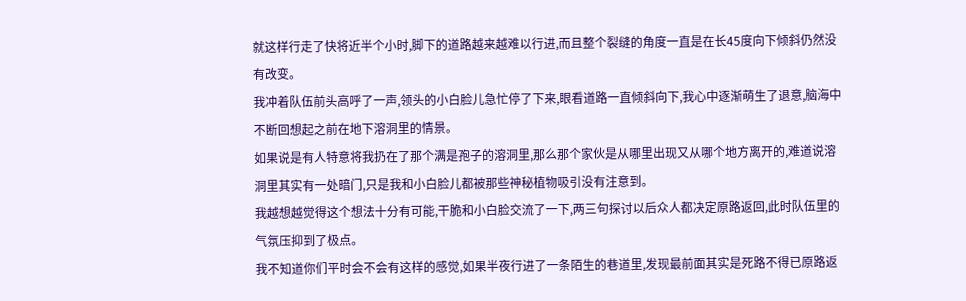就这样行走了快将近半个小时,脚下的道路越来越难以行进,而且整个裂缝的角度一直是在长45度向下倾斜仍然没有改变。
我冲着队伍前头高呼了一声,领头的小白脸儿急忙停了下来,眼看道路一直倾斜向下,我心中逐渐萌生了退意,脑海中不断回想起之前在地下溶洞里的情景。
如果说是有人特意将我扔在了那个满是孢子的溶洞里,那么那个家伙是从哪里出现又从哪个地方离开的,难道说溶洞里其实有一处暗门,只是我和小白脸儿都被那些神秘植物吸引没有注意到。
我越想越觉得这个想法十分有可能,干脆和小白脸交流了一下,两三句探讨以后众人都决定原路返回,此时队伍里的气氛压抑到了极点。
我不知道你们平时会不会有这样的感觉,如果半夜行进了一条陌生的巷道里,发现最前面其实是死路不得已原路返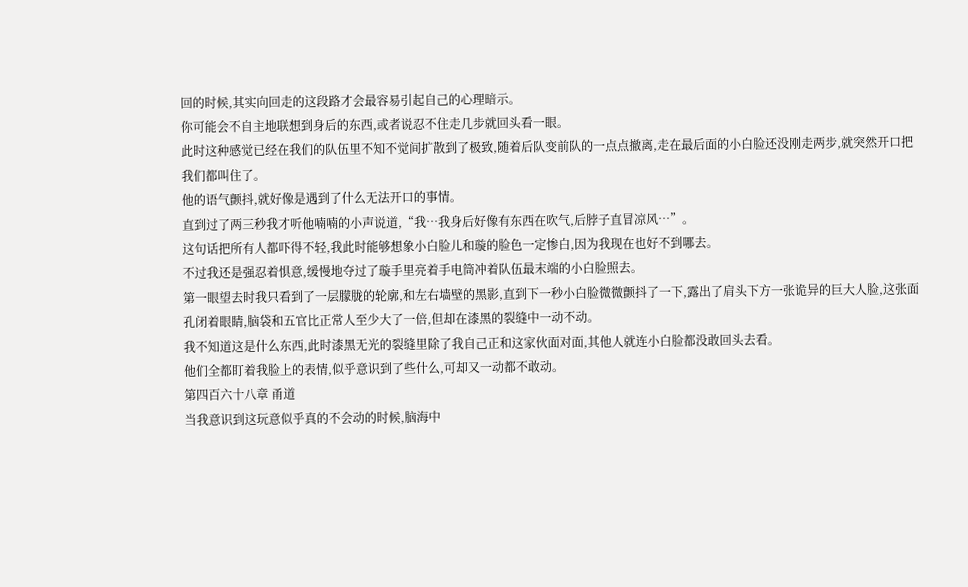回的时候,其实向回走的这段路才会最容易引起自己的心理暗示。
你可能会不自主地联想到身后的东西,或者说忍不住走几步就回头看一眼。
此时这种感觉已经在我们的队伍里不知不觉间扩散到了极致,随着后队变前队的一点点撤离,走在最后面的小白脸还没刚走两步,就突然开口把我们都叫住了。
他的语气颤抖,就好像是遇到了什么无法开口的事情。
直到过了两三秒我才听他喃喃的小声说道,“我…我身后好像有东西在吹气,后脖子直冒凉风…”。
这句话把所有人都吓得不轻,我此时能够想象小白脸儿和璇的脸色一定惨白,因为我现在也好不到哪去。
不过我还是强忍着惧意,缓慢地夺过了璇手里亮着手电筒冲着队伍最末端的小白脸照去。
第一眼望去时我只看到了一层朦胧的轮廓,和左右墙壁的黑影,直到下一秒小白脸微微颤抖了一下,露出了肩头下方一张诡异的巨大人脸,这张面孔闭着眼睛,脑袋和五官比正常人至少大了一倍,但却在漆黑的裂缝中一动不动。
我不知道这是什么东西,此时漆黑无光的裂缝里除了我自己正和这家伙面对面,其他人就连小白脸都没敢回头去看。
他们全都盯着我脸上的表情,似乎意识到了些什么,可却又一动都不敢动。
第四百六十八章 甬道
当我意识到这玩意似乎真的不会动的时候,脑海中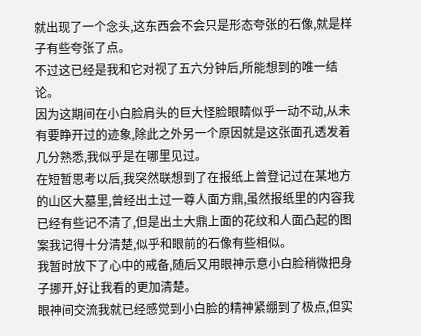就出现了一个念头,这东西会不会只是形态夸张的石像,就是样子有些夸张了点。
不过这已经是我和它对视了五六分钟后,所能想到的唯一结论。
因为这期间在小白脸肩头的巨大怪脸眼睛似乎一动不动,从未有要睁开过的迹象,除此之外另一个原因就是这张面孔透发着几分熟悉,我似乎是在哪里见过。
在短暂思考以后,我突然联想到了在报纸上曾登记过在某地方的山区大墓里,曾经出土过一尊人面方鼎,虽然报纸里的内容我已经有些记不清了,但是出土大鼎上面的花纹和人面凸起的图案我记得十分清楚,似乎和眼前的石像有些相似。
我暂时放下了心中的戒备,随后又用眼神示意小白脸稍微把身子挪开,好让我看的更加清楚。
眼神间交流我就已经感觉到小白脸的精神紧绷到了极点,但实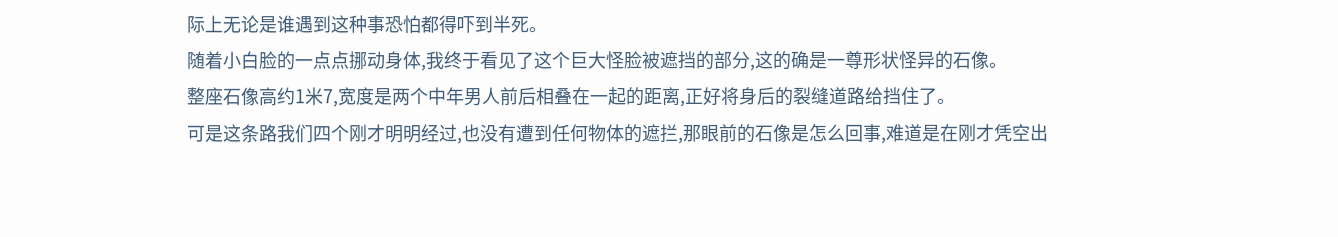际上无论是谁遇到这种事恐怕都得吓到半死。
随着小白脸的一点点挪动身体,我终于看见了这个巨大怪脸被遮挡的部分,这的确是一尊形状怪异的石像。
整座石像高约1米7,宽度是两个中年男人前后相叠在一起的距离,正好将身后的裂缝道路给挡住了。
可是这条路我们四个刚才明明经过,也没有遭到任何物体的遮拦,那眼前的石像是怎么回事,难道是在刚才凭空出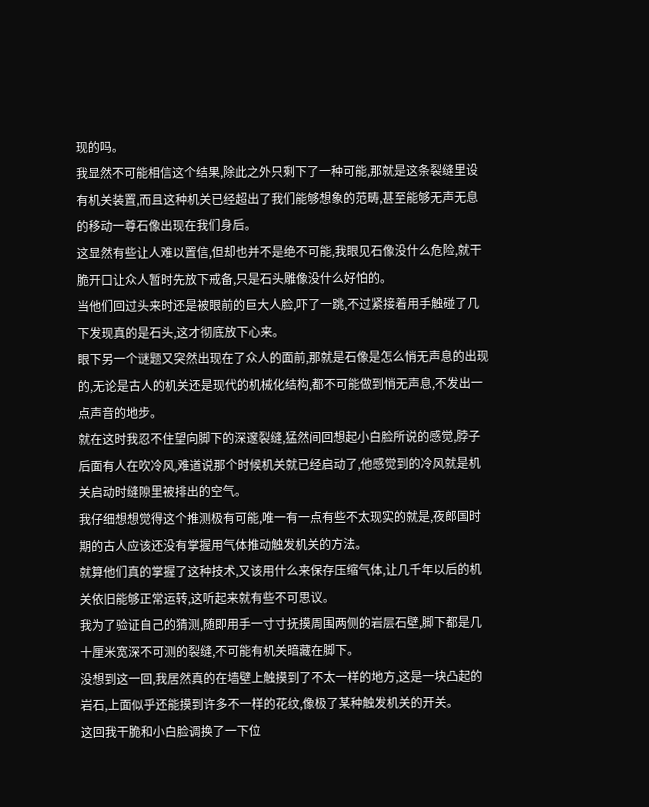现的吗。
我显然不可能相信这个结果,除此之外只剩下了一种可能,那就是这条裂缝里设有机关装置,而且这种机关已经超出了我们能够想象的范畴,甚至能够无声无息的移动一尊石像出现在我们身后。
这显然有些让人难以置信,但却也并不是绝不可能,我眼见石像没什么危险,就干脆开口让众人暂时先放下戒备,只是石头雕像没什么好怕的。
当他们回过头来时还是被眼前的巨大人脸,吓了一跳,不过紧接着用手触碰了几下发现真的是石头,这才彻底放下心来。
眼下另一个谜题又突然出现在了众人的面前,那就是石像是怎么悄无声息的出现的,无论是古人的机关还是现代的机械化结构,都不可能做到悄无声息,不发出一点声音的地步。
就在这时我忍不住望向脚下的深邃裂缝,猛然间回想起小白脸所说的感觉,脖子后面有人在吹冷风,难道说那个时候机关就已经启动了,他感觉到的冷风就是机关启动时缝隙里被排出的空气。
我仔细想想觉得这个推测极有可能,唯一有一点有些不太现实的就是,夜郎国时期的古人应该还没有掌握用气体推动触发机关的方法。
就算他们真的掌握了这种技术,又该用什么来保存压缩气体,让几千年以后的机关依旧能够正常运转,这听起来就有些不可思议。
我为了验证自己的猜测,随即用手一寸寸抚摸周围两侧的岩层石壁,脚下都是几十厘米宽深不可测的裂缝,不可能有机关暗藏在脚下。
没想到这一回,我居然真的在墙壁上触摸到了不太一样的地方,这是一块凸起的岩石,上面似乎还能摸到许多不一样的花纹,像极了某种触发机关的开关。
这回我干脆和小白脸调换了一下位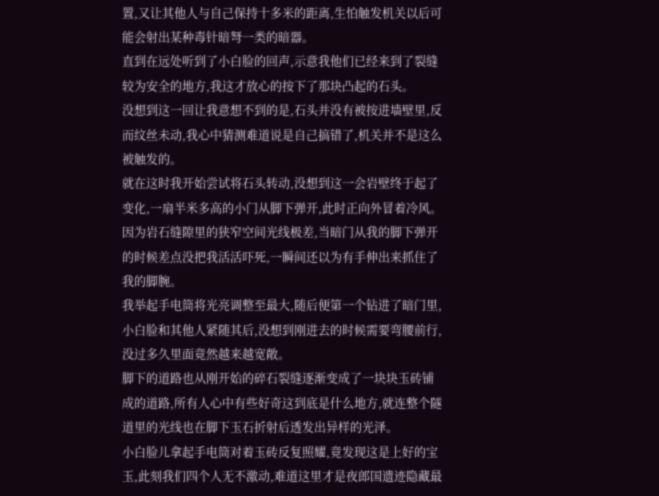置,又让其他人与自己保持十多米的距离,生怕触发机关以后可能会射出某种毒针暗弩一类的暗器。
直到在远处听到了小白脸的回声,示意我他们已经来到了裂缝较为安全的地方,我这才放心的按下了那块凸起的石头。
没想到这一回让我意想不到的是,石头并没有被按进墙壁里,反而纹丝未动,我心中猜测难道说是自己搞错了,机关并不是这么被触发的。
就在这时我开始尝试将石头转动,没想到这一会岩壁终于起了变化,一扇半米多高的小门从脚下弹开,此时正向外冒着冷风。
因为岩石缝隙里的狭窄空间光线极差,当暗门从我的脚下弹开的时候差点没把我活活吓死,一瞬间还以为有手伸出来抓住了我的脚腕。
我举起手电筒将光亮调整至最大,随后便第一个钻进了暗门里,小白脸和其他人紧随其后,没想到刚进去的时候需要弯腰前行,没过多久里面竟然越来越宽敞。
脚下的道路也从刚开始的碎石裂缝逐渐变成了一块块玉砖铺成的道路,所有人心中有些好奇这到底是什么地方,就连整个隧道里的光线也在脚下玉石折射后透发出异样的光泽。
小白脸儿拿起手电筒对着玉砖反复照耀,竟发现这是上好的宝玉,此刻我们四个人无不激动,难道这里才是夜郎国遗迹隐藏最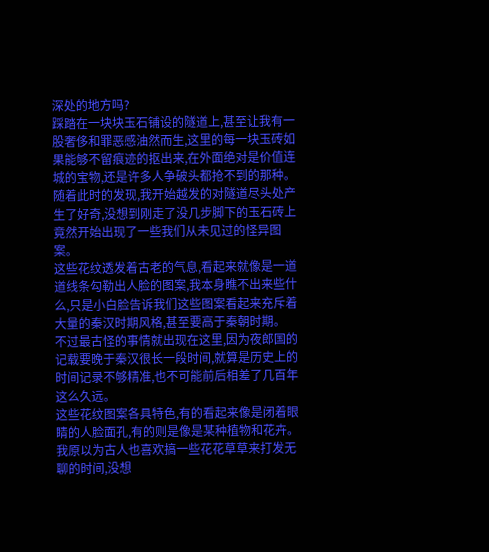深处的地方吗?
踩踏在一块块玉石铺设的隧道上,甚至让我有一股奢侈和罪恶感油然而生,这里的每一块玉砖如果能够不留痕迹的抠出来,在外面绝对是价值连城的宝物,还是许多人争破头都抢不到的那种。
随着此时的发现,我开始越发的对隧道尽头处产生了好奇,没想到刚走了没几步脚下的玉石砖上竟然开始出现了一些我们从未见过的怪异图案。
这些花纹透发着古老的气息,看起来就像是一道道线条勾勒出人脸的图案,我本身瞧不出来些什么,只是小白脸告诉我们这些图案看起来充斥着大量的秦汉时期风格,甚至要高于秦朝时期。
不过最古怪的事情就出现在这里,因为夜郎国的记载要晚于秦汉很长一段时间,就算是历史上的时间记录不够精准,也不可能前后相差了几百年这么久远。
这些花纹图案各具特色,有的看起来像是闭着眼睛的人脸面孔,有的则是像是某种植物和花卉。
我原以为古人也喜欢搞一些花花草草来打发无聊的时间,没想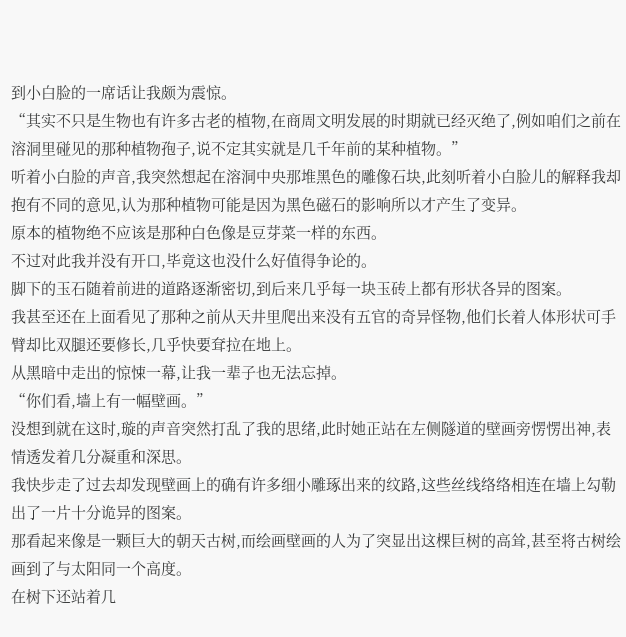到小白脸的一席话让我颇为震惊。
“其实不只是生物也有许多古老的植物,在商周文明发展的时期就已经灭绝了,例如咱们之前在溶洞里碰见的那种植物孢子,说不定其实就是几千年前的某种植物。”
听着小白脸的声音,我突然想起在溶洞中央那堆黑色的雕像石块,此刻听着小白脸儿的解释我却抱有不同的意见,认为那种植物可能是因为黑色磁石的影响所以才产生了变异。
原本的植物绝不应该是那种白色像是豆芽菜一样的东西。
不过对此我并没有开口,毕竟这也没什么好值得争论的。
脚下的玉石随着前进的道路逐渐密切,到后来几乎每一块玉砖上都有形状各异的图案。
我甚至还在上面看见了那种之前从天井里爬出来没有五官的奇异怪物,他们长着人体形状可手臂却比双腿还要修长,几乎快要耷拉在地上。
从黑暗中走出的惊悚一幕,让我一辈子也无法忘掉。
“你们看,墙上有一幅壁画。”
没想到就在这时,璇的声音突然打乱了我的思绪,此时她正站在左侧隧道的壁画旁愣愣出神,表情透发着几分凝重和深思。
我快步走了过去却发现壁画上的确有许多细小雕琢出来的纹路,这些丝线络络相连在墙上勾勒出了一片十分诡异的图案。
那看起来像是一颗巨大的朝天古树,而绘画壁画的人为了突显出这棵巨树的高耸,甚至将古树绘画到了与太阳同一个高度。
在树下还站着几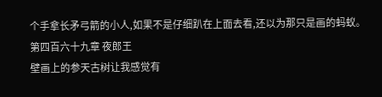个手拿长矛弓箭的小人,如果不是仔细趴在上面去看,还以为那只是画的蚂蚁。
第四百六十九章 夜郎王
壁画上的参天古树让我感觉有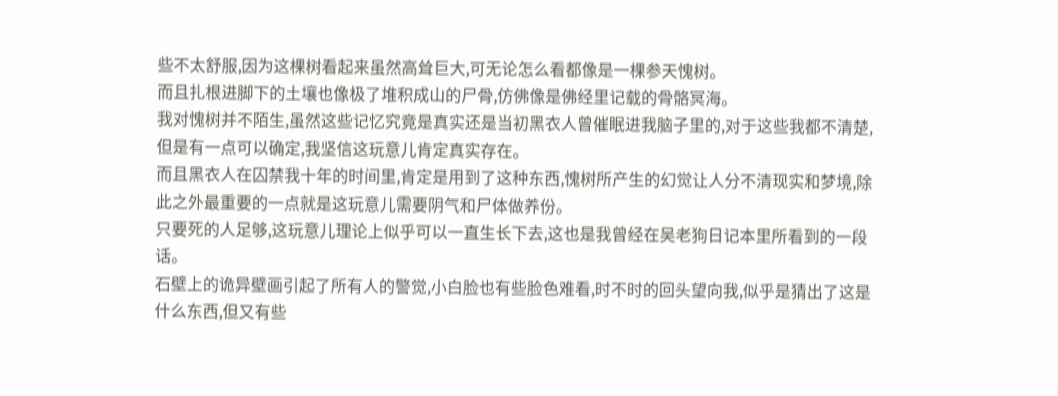些不太舒服,因为这棵树看起来虽然高耸巨大,可无论怎么看都像是一棵参天愧树。
而且扎根进脚下的土壤也像极了堆积成山的尸骨,仿佛像是佛经里记载的骨骼冥海。
我对愧树并不陌生,虽然这些记忆究竟是真实还是当初黑衣人曾催眠进我脑子里的,对于这些我都不清楚,但是有一点可以确定,我坚信这玩意儿肯定真实存在。
而且黑衣人在囚禁我十年的时间里,肯定是用到了这种东西,愧树所产生的幻觉让人分不清现实和梦境,除此之外最重要的一点就是这玩意儿需要阴气和尸体做养份。
只要死的人足够,这玩意儿理论上似乎可以一直生长下去,这也是我曾经在吴老狗日记本里所看到的一段话。
石壁上的诡异壁画引起了所有人的警觉,小白脸也有些脸色难看,时不时的回头望向我,似乎是猜出了这是什么东西,但又有些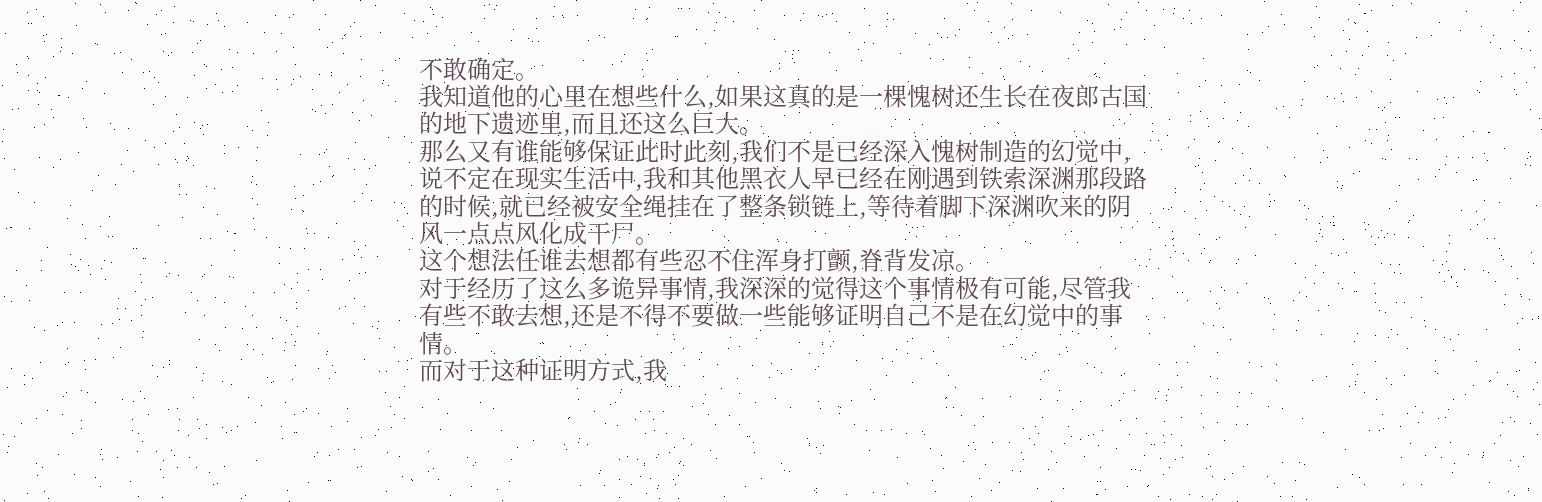不敢确定。
我知道他的心里在想些什么,如果这真的是一棵愧树还生长在夜郎古国的地下遗迹里,而且还这么巨大。
那么又有谁能够保证此时此刻,我们不是已经深入愧树制造的幻觉中,说不定在现实生活中,我和其他黑衣人早已经在刚遇到铁索深渊那段路的时候,就已经被安全绳挂在了整条锁链上,等待着脚下深渊吹来的阴风一点点风化成干尸。
这个想法任谁去想都有些忍不住浑身打颤,脊背发凉。
对于经历了这么多诡异事情,我深深的觉得这个事情极有可能,尽管我有些不敢去想,还是不得不要做一些能够证明自己不是在幻觉中的事情。
而对于这种证明方式,我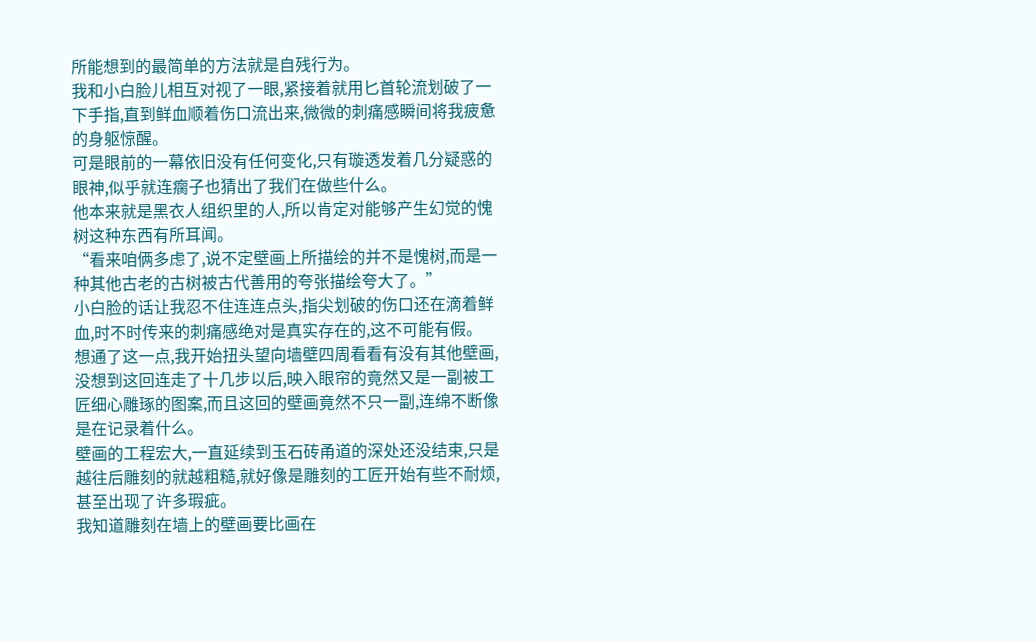所能想到的最简单的方法就是自残行为。
我和小白脸儿相互对视了一眼,紧接着就用匕首轮流划破了一下手指,直到鲜血顺着伤口流出来,微微的刺痛感瞬间将我疲惫的身躯惊醒。
可是眼前的一幕依旧没有任何变化,只有璇透发着几分疑惑的眼神,似乎就连瘸子也猜出了我们在做些什么。
他本来就是黑衣人组织里的人,所以肯定对能够产生幻觉的愧树这种东西有所耳闻。
“看来咱俩多虑了,说不定壁画上所描绘的并不是愧树,而是一种其他古老的古树被古代善用的夸张描绘夸大了。”
小白脸的话让我忍不住连连点头,指尖划破的伤口还在滴着鲜血,时不时传来的刺痛感绝对是真实存在的,这不可能有假。
想通了这一点,我开始扭头望向墙壁四周看看有没有其他壁画,没想到这回连走了十几步以后,映入眼帘的竟然又是一副被工匠细心雕琢的图案,而且这回的壁画竟然不只一副,连绵不断像是在记录着什么。
壁画的工程宏大,一直延续到玉石砖甬道的深处还没结束,只是越往后雕刻的就越粗糙,就好像是雕刻的工匠开始有些不耐烦,甚至出现了许多瑕疵。
我知道雕刻在墙上的壁画要比画在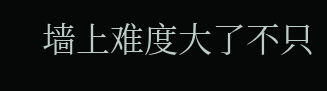墙上难度大了不只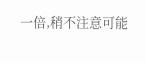一倍,稍不注意可能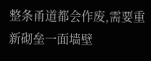整条甬道都会作废,需要重新砌垒一面墙壁